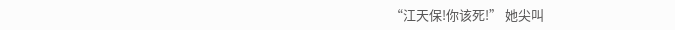“江天保!你该死!” 她尖叫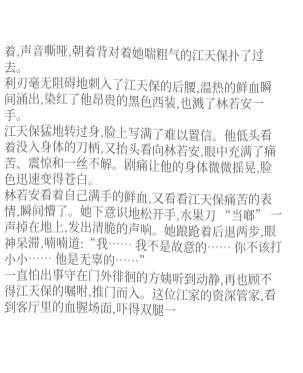着,声音嘶哑,朝着背对着她喘粗气的江天保扑了过去。
利刃毫无阻碍地刺入了江天保的后腰,温热的鲜血瞬间涌出,染红了他昂贵的黑色西装,也溅了林若安一手。
江天保猛地转过身,脸上写满了难以置信。他低头看着没入身体的刀柄,又抬头看向林若安,眼中充满了痛苦、震惊和一丝不解。剧痛让他的身体微微摇晃,脸色迅速变得苍白。
林若安看着自己满手的鲜血,又看看江天保痛苦的表情,瞬间懵了。她下意识地松开手,水果刀 “当啷” 一声掉在地上,发出清脆的声响。她踉跄着后退两步,眼神呆滞,喃喃道:“我…… 我不是故意的…… 你不该打小小…… 他是无辜的……”
一直怕出事守在门外徘徊的方姨听到动静,再也顾不得江天保的嘱咐,推门而入。这位江家的资深管家,看到客厅里的血腥场面,吓得双腿一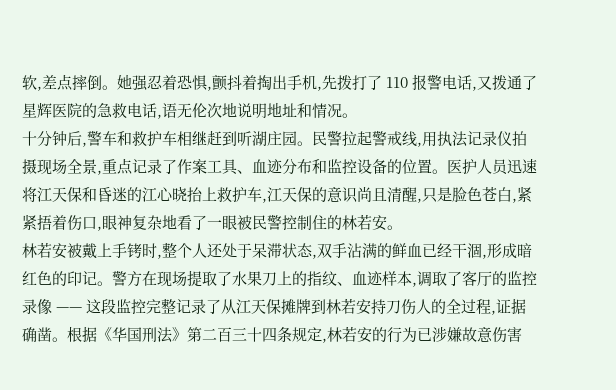软,差点摔倒。她强忍着恐惧,颤抖着掏出手机,先拨打了 110 报警电话,又拨通了星辉医院的急救电话,语无伦次地说明地址和情况。
十分钟后,警车和救护车相继赶到听湖庄园。民警拉起警戒线,用执法记录仪拍摄现场全景,重点记录了作案工具、血迹分布和监控设备的位置。医护人员迅速将江天保和昏迷的江心晓抬上救护车,江天保的意识尚且清醒,只是脸色苍白,紧紧捂着伤口,眼神复杂地看了一眼被民警控制住的林若安。
林若安被戴上手铐时,整个人还处于呆滞状态,双手沾满的鲜血已经干涸,形成暗红色的印记。警方在现场提取了水果刀上的指纹、血迹样本,调取了客厅的监控录像 —— 这段监控完整记录了从江天保摊牌到林若安持刀伤人的全过程,证据确凿。根据《华国刑法》第二百三十四条规定,林若安的行为已涉嫌故意伤害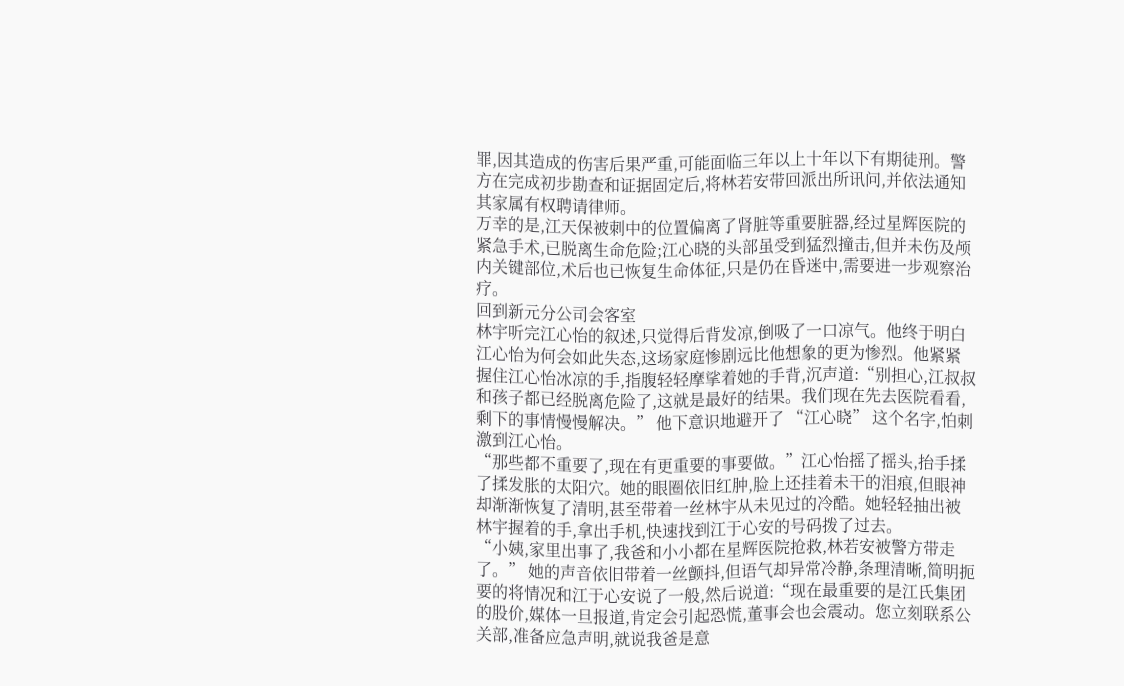罪,因其造成的伤害后果严重,可能面临三年以上十年以下有期徒刑。警方在完成初步勘查和证据固定后,将林若安带回派出所讯问,并依法通知其家属有权聘请律师。
万幸的是,江天保被刺中的位置偏离了肾脏等重要脏器,经过星辉医院的紧急手术,已脱离生命危险;江心晓的头部虽受到猛烈撞击,但并未伤及颅内关键部位,术后也已恢复生命体征,只是仍在昏迷中,需要进一步观察治疗。
回到新元分公司会客室
林宇听完江心怡的叙述,只觉得后背发凉,倒吸了一口凉气。他终于明白江心怡为何会如此失态,这场家庭惨剧远比他想象的更为惨烈。他紧紧握住江心怡冰凉的手,指腹轻轻摩挲着她的手背,沉声道:“别担心,江叔叔和孩子都已经脱离危险了,这就是最好的结果。我们现在先去医院看看,剩下的事情慢慢解决。” 他下意识地避开了 “江心晓” 这个名字,怕刺激到江心怡。
“那些都不重要了,现在有更重要的事要做。”江心怡摇了摇头,抬手揉了揉发胀的太阳穴。她的眼圈依旧红肿,脸上还挂着未干的泪痕,但眼神却渐渐恢复了清明,甚至带着一丝林宇从未见过的冷酷。她轻轻抽出被林宇握着的手,拿出手机,快速找到江于心安的号码拨了过去。
“小姨,家里出事了,我爸和小小都在星辉医院抢救,林若安被警方带走了。” 她的声音依旧带着一丝颤抖,但语气却异常冷静,条理清晰,简明扼要的将情况和江于心安说了一般,然后说道:“现在最重要的是江氏集团的股价,媒体一旦报道,肯定会引起恐慌,董事会也会震动。您立刻联系公关部,准备应急声明,就说我爸是意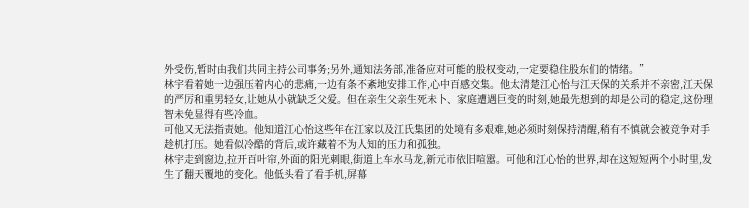外受伤,暂时由我们共同主持公司事务;另外,通知法务部,准备应对可能的股权变动,一定要稳住股东们的情绪。”
林宇看着她一边强压着内心的悲痛,一边有条不紊地安排工作,心中百感交集。他太清楚江心怡与江天保的关系并不亲密,江天保的严厉和重男轻女,让她从小就缺乏父爱。但在亲生父亲生死未卜、家庭遭遇巨变的时刻,她最先想到的却是公司的稳定,这份理智未免显得有些冷血。
可他又无法指责她。他知道江心怡这些年在江家以及江氏集团的处境有多艰难,她必须时刻保持清醒,稍有不慎就会被竞争对手趁机打压。她看似冷酷的背后,或许藏着不为人知的压力和孤独。
林宇走到窗边,拉开百叶帘,外面的阳光刺眼,街道上车水马龙,新元市依旧喧嚣。可他和江心怡的世界,却在这短短两个小时里,发生了翻天覆地的变化。他低头看了看手机,屏幕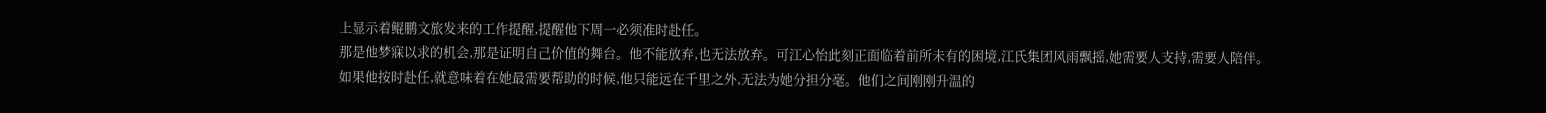上显示着鲲鹏文旅发来的工作提醒,提醒他下周一必须准时赴任。
那是他梦寐以求的机会,那是证明自己价值的舞台。他不能放弃,也无法放弃。可江心怡此刻正面临着前所未有的困境,江氏集团风雨飘摇,她需要人支持,需要人陪伴。
如果他按时赴任,就意味着在她最需要帮助的时候,他只能远在千里之外,无法为她分担分毫。他们之间刚刚升温的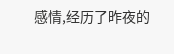感情,经历了昨夜的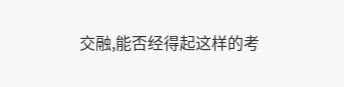交融,能否经得起这样的考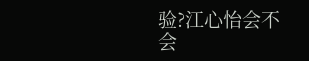验?江心怡会不会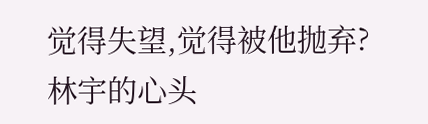觉得失望,觉得被他抛弃?
林宇的心头